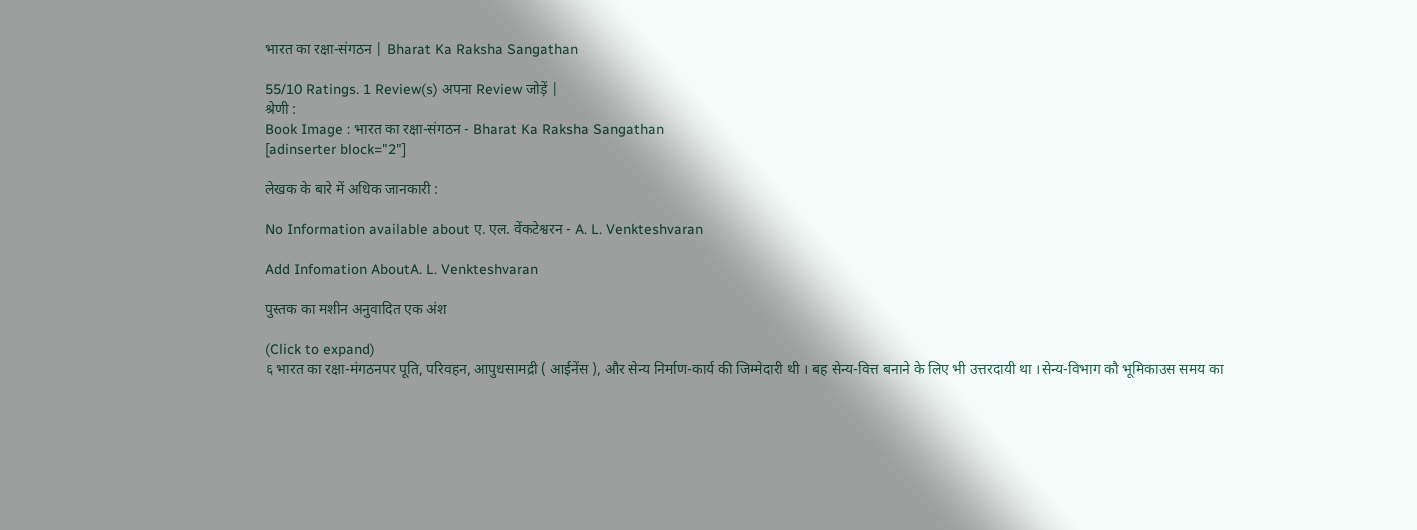भारत का रक्षा-संगठन | Bharat Ka Raksha Sangathan

55/10 Ratings. 1 Review(s) अपना Review जोड़ें |
श्रेणी :
Book Image : भारत का रक्षा-संगठन - Bharat Ka Raksha Sangathan
[adinserter block="2"]

लेखक के बारे में अधिक जानकारी :

No Information available about ए. एल. वेंकटेश्वरन - A. L. Venkteshvaran

Add Infomation AboutA. L. Venkteshvaran

पुस्तक का मशीन अनुवादित एक अंश

(Click to expand)
६ भारत का रक्षा-मंगठनपर पूति, परिवहन, आपुधसामद्री ( आईनेंस ), और सेन्य निर्माण-कार्य की जिम्मेदारी थी । बह सेन्य-वित्त बनाने के लिए भी उत्तरदायी था ।सेन्य-विभाग कौ भूमिकाउस समय का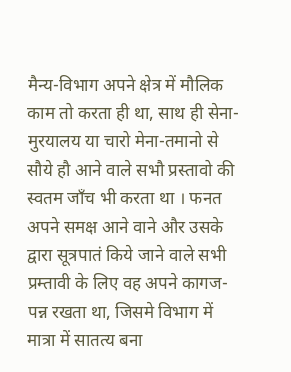मैन्य-विभाग अपने क्षेत्र में मौलिक काम तो करता ही था, साथ ही सेना-मुरयालय या चारो मेना-तमानो से सौये हौ आने वाले सभौ प्रस्तावो की स्वतम जाँच भी करता था । फनत अपने समक्ष आने वाने और उसके द्वारा सूत्रपातं किये जाने वाले सभी प्रम्तावी के लिए वह अपने कागज-पन्न रखता था, जिसमे विभाग में मात्रा में सातत्य बना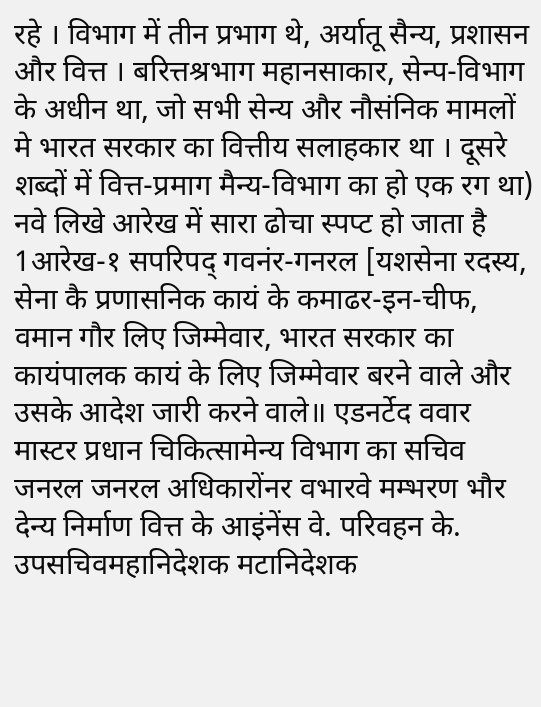रहे । विभाग में तीन प्रभाग थे, अर्यातू सैन्य, प्रशासन और वित्त । बरित्तश्रभाग महानसाकार, सेन्प-विभाग के अधीन था, जो सभी सेन्य और नौसंनिक मामलों मे भारत सरकार का वित्तीय सलाहकार था । दूसरे शब्दों में वित्त-प्रमाग मैन्य-विभाग का हो एक रग था) नवे लिखे आरेख में सारा ढोचा स्पप्ट हो जाता है 1आरेख-१ सपरिपद्‌ गवनंर-गनरल [यशसेना रदस्य, सेना कै प्रणासनिक कायं के कमाढर-इन-चीफ, वमान गौर लिए जिम्मेवार, भारत सरकार का कायंपालक कायं के लिए जिम्मेवार बरने वाले और उसके आदेश जारी करने वाले॥ एडनर्टेद ववार मास्टर प्रधान चिकित्सामेन्य विभाग का सचिव जनरल जनरल अधिकारोंनर वभारवे मम्भरण भौर देन्य निर्माण वित्त के आइंनेंस वे. परिवहन के. उपसचिवमहानिदेशक मटानिदेशक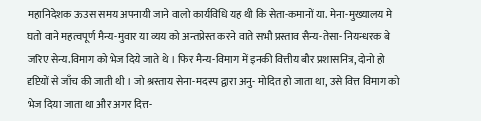महानिदेशक ऊउस समय अपनायी जाने वालो कार्यविधि यह थी कि सेता-कमानों या. मेना-मुख्यालय मे घतो वाने महत्वपूर्ण मैन्य-मुवार या व्यय को अन्तप्रेस्त करने वाते सभौ प्रस्ताव सैन्य-तेसा- नियन्धरक बे जरिए सेन्य.विमाग को भेज दिये जाते थे । फिर मैन्य-विमाग में इनकी वित्तीय बौर प्रशासनित्र, दोनो हो दृप्टियों से जाँच की जाती थी । जो श्रस्ताय सेना-मदस्प द्वारा अनु- मोदित हो जाता था, उसे वित्त विमाग को भेज दिया जाता था और अगर दित्त-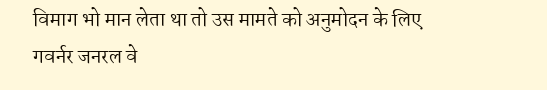विमाग भो मान लेता था तो उस मामते को अनुमोदन के लिए गवर्नर जनरल वे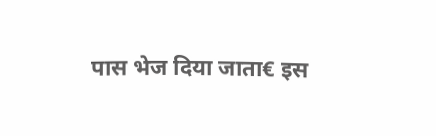पास भेज दिया जाता€ इस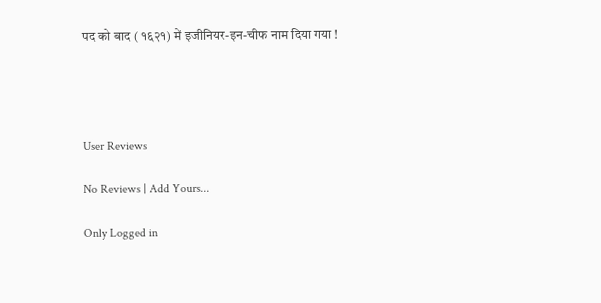पद को बाद ( १६२१) में इजीनियर-इन-चीफ नाम दिया गया !




User Reviews

No Reviews | Add Yours...

Only Logged in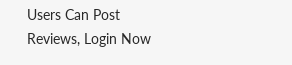Users Can Post Reviews, Login Now